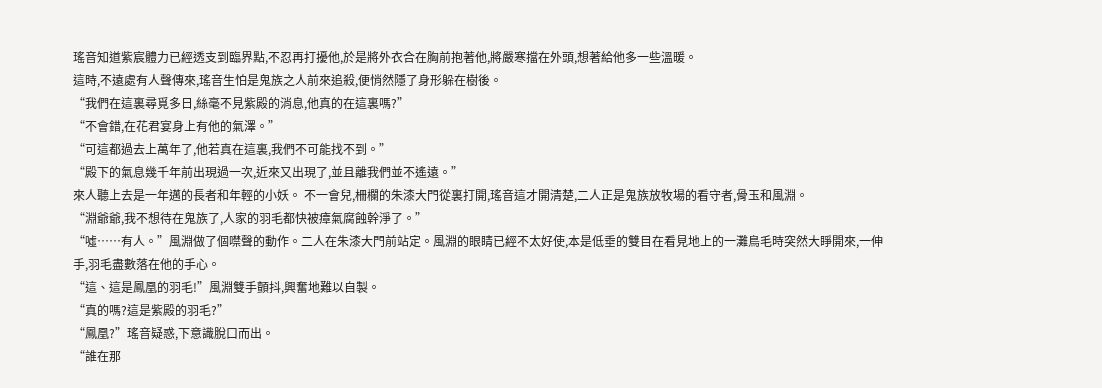瑤音知道紫宸體力已經透支到臨界點,不忍再打擾他,於是將外衣合在胸前抱著他,將嚴寒擋在外頭,想著給他多一些溫暖。
這時,不遠處有人聲傳來,瑤音生怕是鬼族之人前來追殺,便悄然隱了身形躲在樹後。
“我們在這裏尋覓多日,絲毫不見紫殿的消息,他真的在這裏嗎?”
“不會錯,在花君宴身上有他的氣澤。”
“可這都過去上萬年了,他若真在這裏,我們不可能找不到。”
“殿下的氣息幾千年前出現過一次,近來又出現了,並且離我們並不遙遠。”
來人聽上去是一年邁的長者和年輕的小妖。 不一會兒,柵欄的朱漆大門從裏打開,瑤音這才開清楚,二人正是鬼族放牧場的看守者,骨玉和風淵。
“淵爺爺,我不想待在鬼族了,人家的羽毛都快被瘴氣腐蝕幹淨了。”
“噓……有人。”風淵做了個噤聲的動作。二人在朱漆大門前站定。風淵的眼睛已經不太好使,本是低垂的雙目在看見地上的一灘鳥毛時突然大睜開來,一伸手,羽毛盡數落在他的手心。
“這、這是鳳凰的羽毛!”風淵雙手顫抖,興奮地難以自製。
“真的嗎?這是紫殿的羽毛?”
“鳳凰?”瑤音疑惑,下意識脫口而出。
“誰在那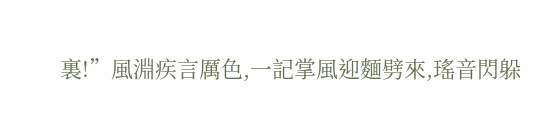裏!”風淵疾言厲色,一記掌風迎麵劈來,瑤音閃躲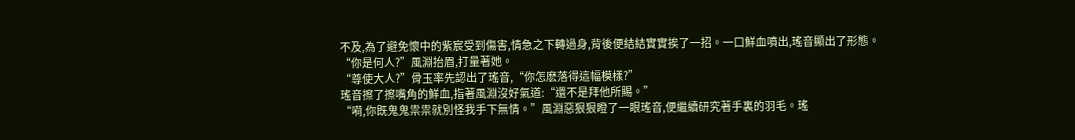不及,為了避免懷中的紫宸受到傷害,情急之下轉過身,背後便結結實實挨了一招。一口鮮血噴出,瑤音顯出了形態。
“你是何人?”風淵抬眉,打量著她。
“尊使大人?”骨玉率先認出了瑤音,“你怎麽落得這幅模樣?”
瑤音擦了擦嘴角的鮮血,指著風淵沒好氣道:“還不是拜他所賜。”
“嗬,你既鬼鬼祟祟就別怪我手下無情。”風淵惡狠狠瞪了一眼瑤音,便繼續研究著手裏的羽毛。瑤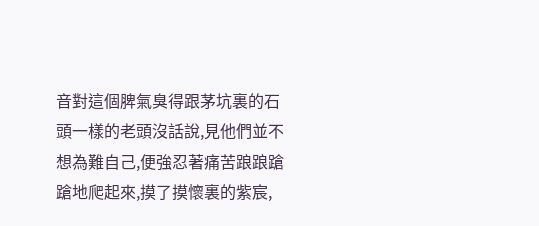音對這個脾氣臭得跟茅坑裏的石頭一樣的老頭沒話說,見他們並不想為難自己,便強忍著痛苦踉踉蹌蹌地爬起來,摸了摸懷裏的紫宸,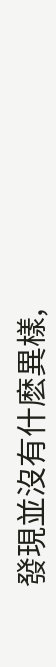發現並沒有什麽異樣,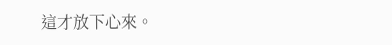這才放下心來。